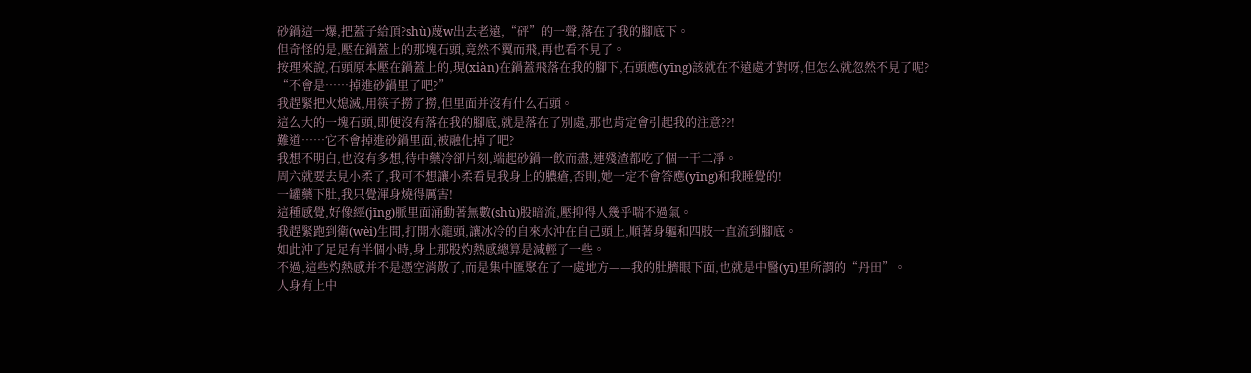砂鍋這一爆,把蓋子給頂?shù)蔑w出去老遠,“砰”的一聲,落在了我的腳底下。
但奇怪的是,壓在鍋蓋上的那塊石頭,竟然不翼而飛,再也看不見了。
按理來說,石頭原本壓在鍋蓋上的,現(xiàn)在鍋蓋飛落在我的腳下,石頭應(yīng)該就在不遠處才對呀,但怎么就忽然不見了呢?
“不會是……掉進砂鍋里了吧?”
我趕緊把火熄滅,用筷子撈了撈,但里面并沒有什么石頭。
這么大的一塊石頭,即便沒有落在我的腳底,就是落在了別處,那也肯定會引起我的注意??!
難道……它不會掉進砂鍋里面,被融化掉了吧?
我想不明白,也沒有多想,待中藥冷卻片刻,端起砂鍋一飲而盡,連殘渣都吃了個一干二凈。
周六就要去見小柔了,我可不想讓小柔看見我身上的膿瘡,否則,她一定不會答應(yīng)和我睡覺的!
一罐藥下肚,我只覺渾身燒得厲害!
這種感覺,好像經(jīng)脈里面涌動著無數(shù)股暗流,壓抑得人幾乎喘不過氣。
我趕緊跑到衛(wèi)生間,打開水龍頭,讓冰冷的自來水沖在自己頭上,順著身軀和四肢一直流到腳底。
如此沖了足足有半個小時,身上那股灼熱感總算是減輕了一些。
不過,這些灼熱感并不是憑空消散了,而是集中匯聚在了一處地方——我的肚臍眼下面,也就是中醫(yī)里所謂的“丹田”。
人身有上中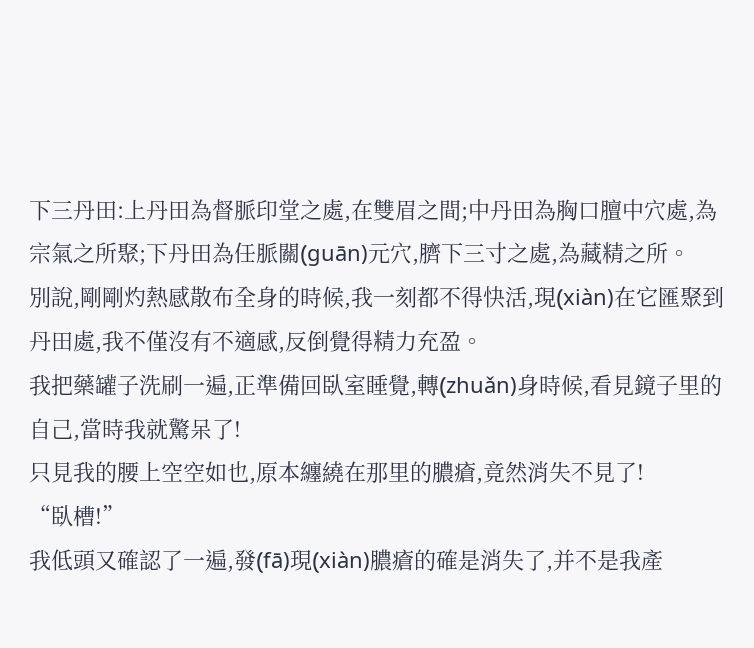下三丹田:上丹田為督脈印堂之處,在雙眉之間;中丹田為胸口膻中穴處,為宗氣之所聚;下丹田為任脈關(guān)元穴,臍下三寸之處,為藏精之所。
別說,剛剛灼熱感散布全身的時候,我一刻都不得快活,現(xiàn)在它匯聚到丹田處,我不僅沒有不適感,反倒覺得精力充盈。
我把藥罐子洗刷一遍,正準備回臥室睡覺,轉(zhuǎn)身時候,看見鏡子里的自己,當時我就驚呆了!
只見我的腰上空空如也,原本纏繞在那里的膿瘡,竟然消失不見了!
“臥槽!”
我低頭又確認了一遍,發(fā)現(xiàn)膿瘡的確是消失了,并不是我產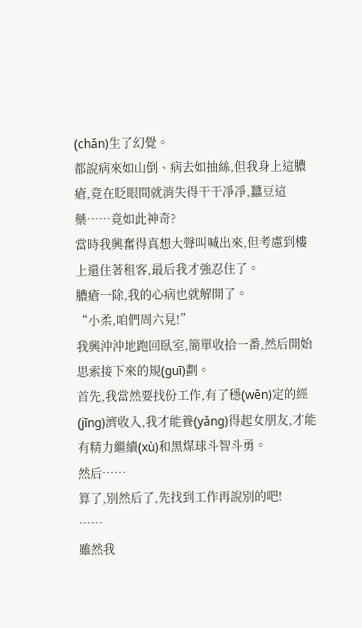(chǎn)生了幻覺。
都說病來如山倒、病去如抽絲,但我身上這膿瘡,竟在眨眼間就消失得干干凈凈,蠶豆這藥……竟如此神奇?
當時我興奮得真想大聲叫喊出來,但考慮到樓上還住著租客,最后我才強忍住了。
膿瘡一除,我的心病也就解開了。
“小柔,咱們周六見!”
我興沖沖地跑回臥室,簡單收拾一番,然后開始思索接下來的規(guī)劃。
首先,我當然要找份工作,有了穩(wěn)定的經(jīng)濟收入,我才能養(yǎng)得起女朋友,才能有精力繼續(xù)和黑煤球斗智斗勇。
然后……
算了,別然后了,先找到工作再說別的吧!
……
雖然我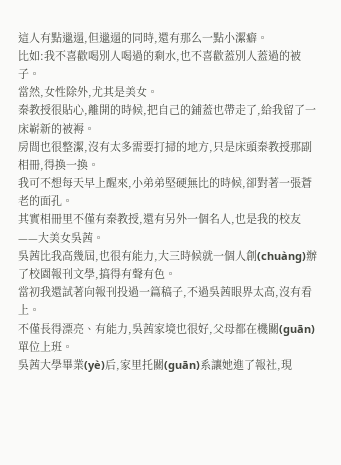這人有點邋遢,但邋遢的同時,還有那么一點小潔癖。
比如:我不喜歡喝別人喝過的剩水,也不喜歡蓋別人蓋過的被子。
當然,女性除外,尤其是美女。
秦教授很貼心,離開的時候,把自己的鋪蓋也帶走了,給我留了一床嶄新的被褥。
房間也很整潔,沒有太多需要打掃的地方,只是床頭秦教授那副相冊,得換一換。
我可不想每天早上醒來,小弟弟堅硬無比的時候,卻對著一張蒼老的面孔。
其實相冊里不僅有秦教授,還有另外一個名人,也是我的校友——大美女吳茜。
吳茜比我高幾屆,也很有能力,大三時候就一個人創(chuàng)辦了校園報刊文學,搞得有聲有色。
當初我還試著向報刊投過一篇稿子,不過吳茜眼界太高,沒有看上。
不僅長得漂亮、有能力,吳茜家境也很好,父母都在機關(guān)單位上班。
吳茜大學畢業(yè)后,家里托關(guān)系讓她進了報社,現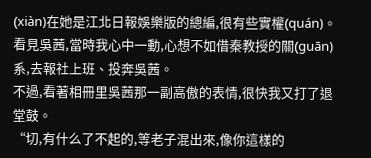(xiàn)在她是江北日報娛樂版的總編,很有些實權(quán)。
看見吳茜,當時我心中一動,心想不如借秦教授的關(guān)系,去報社上班、投奔吳茜。
不過,看著相冊里吳茜那一副高傲的表情,很快我又打了退堂鼓。
“切,有什么了不起的,等老子混出來,像你這樣的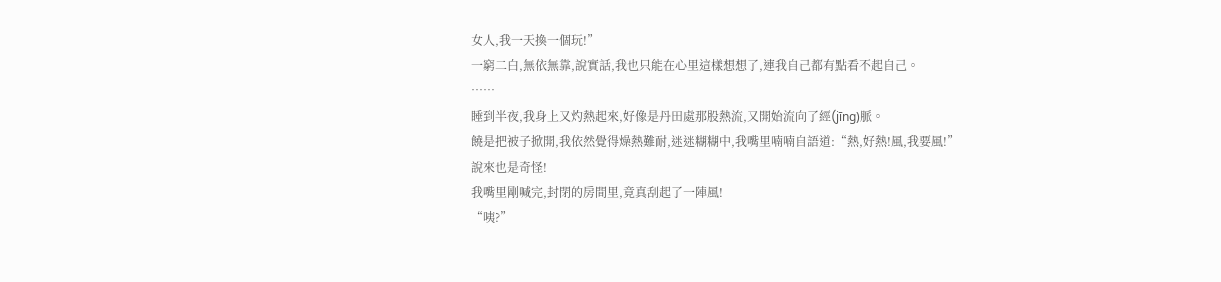女人,我一天換一個玩!”
一窮二白,無依無靠,說實話,我也只能在心里這樣想想了,連我自己都有點看不起自己。
……
睡到半夜,我身上又灼熱起來,好像是丹田處那股熱流,又開始流向了經(jīng)脈。
饒是把被子掀開,我依然覺得燥熱難耐,迷迷糊糊中,我嘴里喃喃自語道:“熱,好熱!風,我要風!”
說來也是奇怪!
我嘴里剛喊完,封閉的房間里,竟真刮起了一陣風!
“咦?”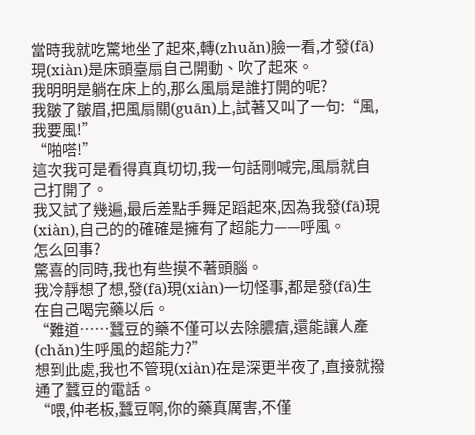當時我就吃驚地坐了起來,轉(zhuǎn)臉一看,才發(fā)現(xiàn)是床頭臺扇自己開動、吹了起來。
我明明是躺在床上的,那么風扇是誰打開的呢?
我皺了皺眉,把風扇關(guān)上,試著又叫了一句:“風,我要風!”
“啪嗒!”
這次我可是看得真真切切,我一句話剛喊完,風扇就自己打開了。
我又試了幾遍,最后差點手舞足蹈起來,因為我發(fā)現(xiàn),自己的的確確是擁有了超能力——呼風。
怎么回事?
驚喜的同時,我也有些摸不著頭腦。
我冷靜想了想,發(fā)現(xiàn)一切怪事,都是發(fā)生在自己喝完藥以后。
“難道……蠶豆的藥不僅可以去除膿瘡,還能讓人產(chǎn)生呼風的超能力?”
想到此處,我也不管現(xiàn)在是深更半夜了,直接就撥通了蠶豆的電話。
“喂,仲老板,蠶豆啊,你的藥真厲害,不僅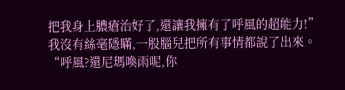把我身上膿瘡治好了,還讓我擁有了呼風的超能力!”
我沒有絲毫隱瞞,一股腦兒把所有事情都說了出來。
“呼風?還尼瑪喚雨呢,你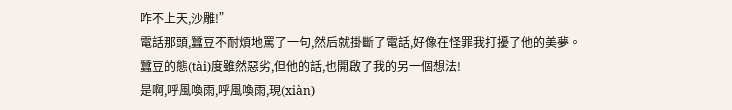咋不上天,沙雕!”
電話那頭,蠶豆不耐煩地罵了一句,然后就掛斷了電話,好像在怪罪我打擾了他的美夢。
蠶豆的態(tài)度雖然惡劣,但他的話,也開啟了我的另一個想法!
是啊,呼風喚雨,呼風喚雨,現(xiàn)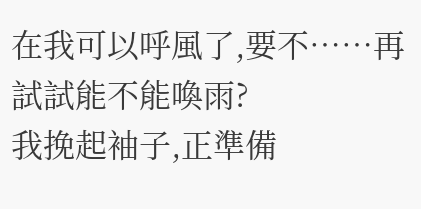在我可以呼風了,要不……再試試能不能喚雨?
我挽起袖子,正準備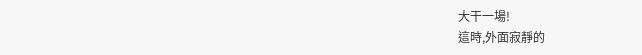大干一場!
這時,外面寂靜的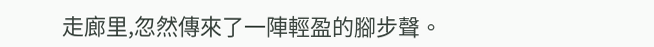走廊里,忽然傳來了一陣輕盈的腳步聲。